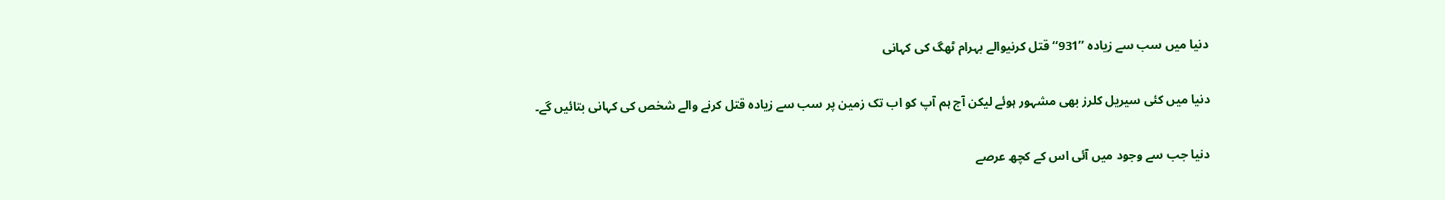دنیا میں سب سے زیادہ ’’931‘‘ قتل کرنیوالے بہرام ٹھگ کی کہانی

دنیا میں کئی سیریل کلرز بھی مشہور ہوئے لیکن آج ہم آپ کو اب تک زمین پر سب سے زیادہ قتل کرنے والے شخص کی کہانی بتائیں گے۔

دنیا جب سے وجود میں آئی اس کے کچھ عرصے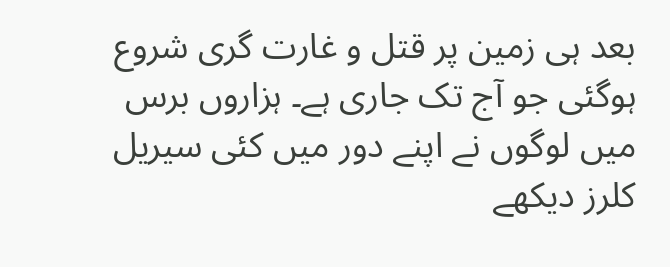بعد ہی زمین پر قتل و غارت گری شروع ہوگئی جو آج تک جاری ہے۔ ہزاروں برس میں لوگوں نے اپنے دور میں کئی سیریل کلرز دیکھے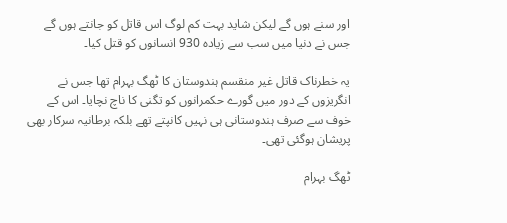اور سنے ہوں گے لیکن شاید بہت کم لوگ اس قاتل کو جانتے ہوں گے جس نے دنیا میں سب سے زیادہ 930 انسانوں کو قتل کیا۔

یہ خطرناک قاتل غیر منقسم ہندوستان کا ٹھگ بہرام تھا جس نے انگریزوں کے دور میں گورے حکمرانوں کو تگنی کا ناچ نچایا۔ اس کے خوف سے صرف ہندوستانی ہی نہیں کانپتے تھے بلکہ برطانیہ سرکار بھی پریشان ہوگئی تھی۔

ٹھگ بہرام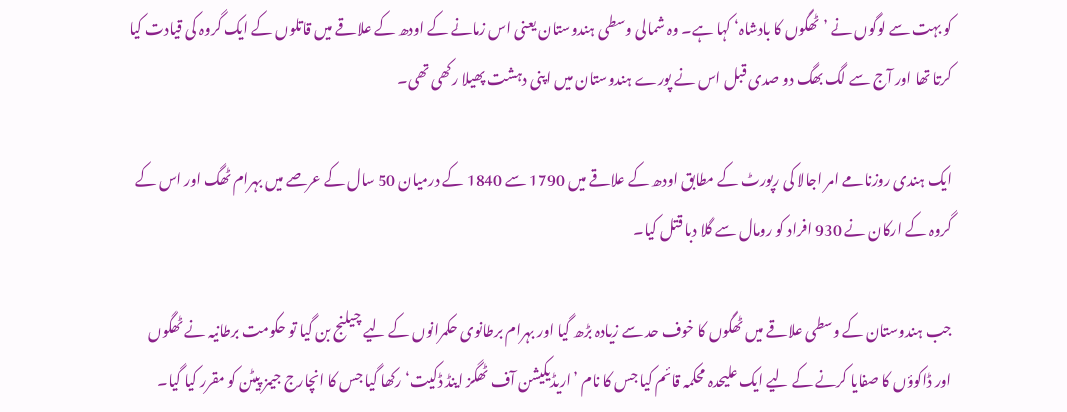کو بہت سے لوگوں نے ’ٹھگوں کا بادشاہ‘ کہا ہے۔ وہ شمالی وسطی ہندوستان یعنی اس زمانے کے اودھ کے علاقے میں قاتلوں کے ایک گروہ کی قیادت کیا کرتا تھا اور آج سے لگ بھگ دو صدی قبل اس نے پورے ہندوستان میں اپنی دہشت پھیلا رکھی تھی۔

ایک ہندی روزنامے امر اجالا کی رپورٹ کے مطابق اودھ کے علاقے میں 1790 سے 1840 کے درمیان 50 سال کے عرصے میں بہرام ٹھگ اور اس کے گروہ کے ارکان نے 930 افراد کو رومال سے گلا دبا قتل کیا۔

جب ہندوستان کے وسطی علاقے میں ٹھگوں کا خوف حد سے زیادہ بڑھ گیا اور بہرام برطانوی حکمرانوں کے لیے چیلنج بن گیا تو حکومت برطانیہ نے ٹھگوں اور ڈاکوؤں کا صفایا کرنے کے لیے ایک علیحدہ محکمہ قائم کیا جس کا نام ’اریڈیکیشن آف ٹھگز اینڈ ڈکیت‘ رکھا گیا جس کا انچارج جیمز پیٹن کو مقرر کیا گیا۔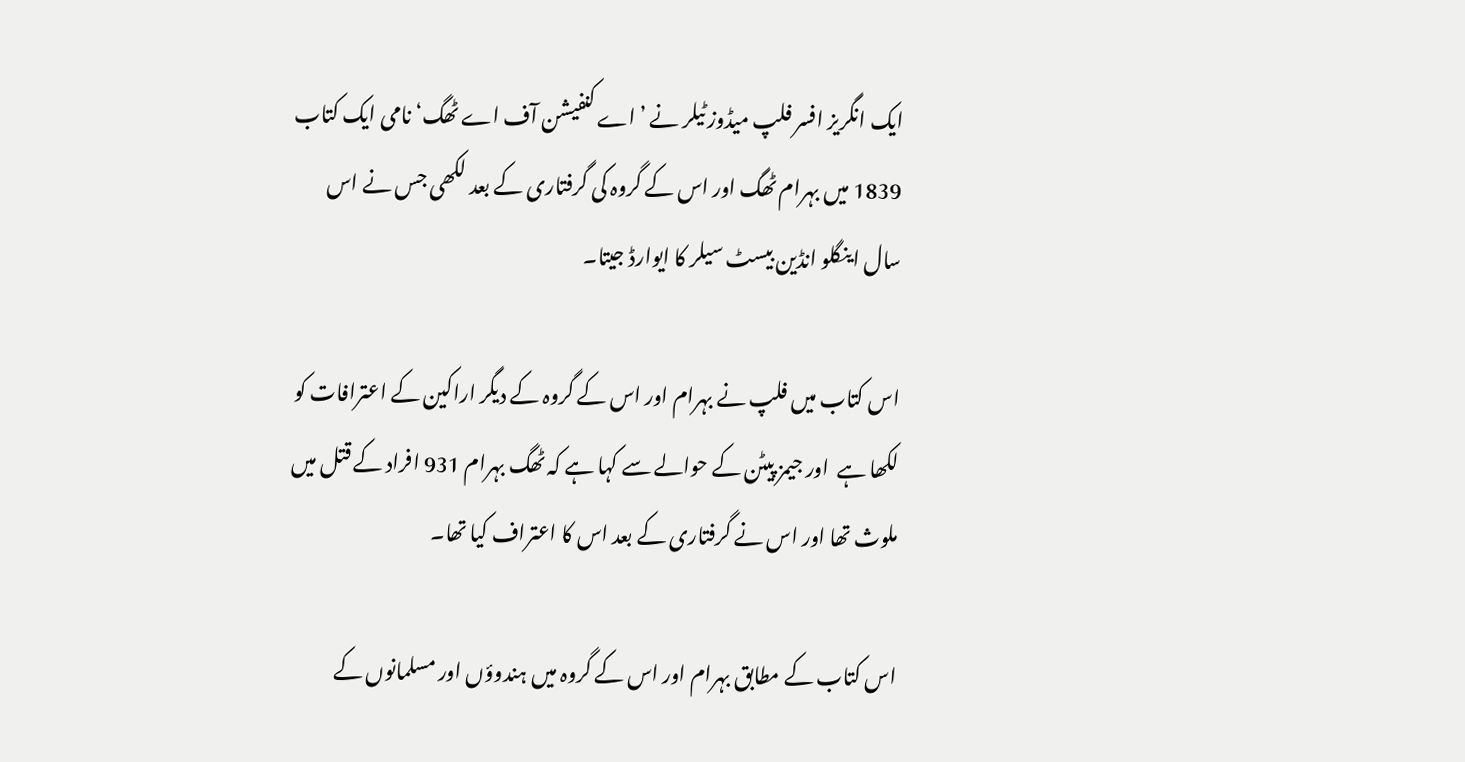ایک انگریز افسر فلپ میڈوز ٹیلر نے ’اے کنفیشن آف اے ٹھگ‘ نامی ایک کتاب 1839 میں بہرام ٹھگ اور اس کے گروہ کی گرفتاری کے بعد لکھی جس نے اس سال اینگلو انڈین بیسٹ سیلر کا ایوارڈ جیتا۔

اس کتاب میں فلپ نے بہرام اور اس کے گروہ کے دیگر اراکین کے اعترافات کو لکھا ہے  اور جیمز پیٹن کے حوالے سے کہا ہے کہ ٹھگ بہرام 931 افراد کے قتل میں ملوث تھا اور اس نے گرفتاری کے بعد اس کا اعتراف کیا تھا۔

اس کتاب کے مطابق بہرام اور اس کے گروہ میں ہندوؤں اور مسلمانوں کے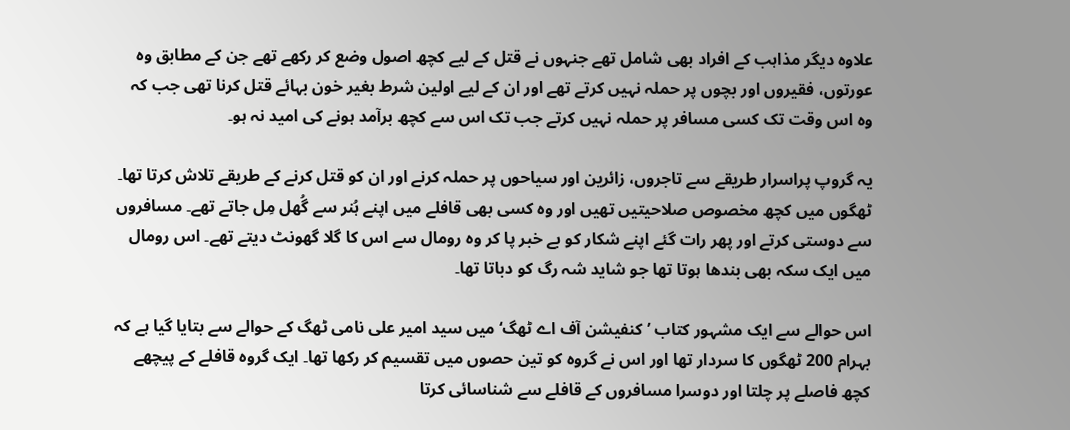علاوہ دیگر مذاہب کے افراد بھی شامل تھے جنہوں نے قتل کے لیے کچھ اصول وضع کر رکھے تھے جن کے مطابق وہ عورتوں، فقیروں اور بچوں پر حملہ نہیں کرتے تھے اور ان کے لیے اولین شرط بغیر خون بہائے قتل کرنا تھی جب کہ وہ اس وقت تک کسی مسافر پر حملہ نہیں کرتے جب تک اس سے کچھ برآمد ہونے کی امید نہ ہو۔

یہ گروپ پراسرار طریقے سے تاجروں، زائرین اور سیاحوں پر حملہ کرنے اور ان کو قتل کرنے کے طریقے تلاش کرتا تھا۔ ٹھگوں میں کچھ مخصوص صلاحیتیں تھیں اور وہ کسی بھی قافلے میں اپنے ہُنر سے گُھل مِل جاتے تھے۔ مسافروں سے دوستی کرتے اور پھر رات گئے اپنے شکار کو بے خبر پا کر وہ رومال سے اس کا گلا گھونٹ دیتے تھے۔ اس رومال میں ایک سکہ بھی بندھا ہوتا تھا جو شاید شہ رگ کو دباتا تھا۔

اس حوالے سے ایک مشہور کتاب ’کنفیشن آف اے ٹھگ‘ میں سید امیر علی نامی ٹھگ کے حوالے سے بتایا گیا ہے کہ بہرام 200 ٹھگوں کا سردار تھا اور اس نے گروہ کو تین حصوں میں تقسیم کر رکھا تھا۔ ایک گروہ قافلے کے پیچھے کچھ فاصلے پر چلتا اور دوسرا مسافروں کے قافلے سے شناسائی کرتا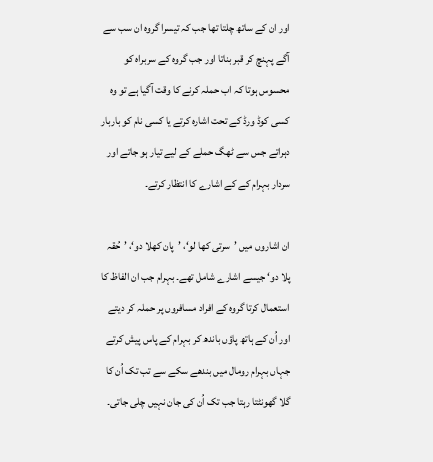اور ان کے ساتھ چلتا تھا جب کہ تیسرا گروہ ان سب سے آگے پہنچ کر قبر بناتا اور جب گروہ کے سربراہ کو محسوس ہوتا کہ اب حملہ کرنے کا وقت آگیا ہے تو وہ کسی کوڈ ورڈ کے تحت اشارہ کرتے یا کسی نام کو باربار دہراتے جس سے ٹھگ حملے کے لیے تیار ہو جاتے اور سردار بہرام کے کے اشارے کا انتظار کرتے۔

ان اشاروں میں ’سرتی کھا لو‘، ’پان کھلا دو‘، ’حُقہ پلا دو‘ جیسے اشارے شامل تھے۔ بہرام جب ان الفاظ کا استعمال کرتا گروہ کے افراد مسافروں پر حملہ کر دیتے اور اُن کے ہاتھ پاؤں باندھ کر بہرام کے پاس پیش کرتے جہاں بہرام رومال میں بندھے سکے سے تب تک اُن کا گلا گھونٹتا رہتا جب تک اُن کی جان نہیں چلی جاتی۔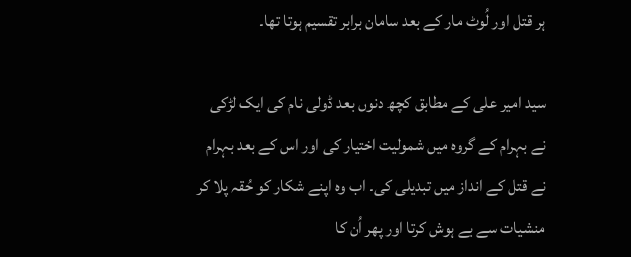ہر قتل اور لُوٹ مار کے بعد سامان برابر تقسیم ہوتا تھا۔

سید امیر علی کے مطابق کچھ دنوں بعد ڈولی نام کی ایک لڑکی نے بہرام کے گروہ میں شمولیت اختیار کی اور اس کے بعد بہرام نے قتل کے انداز میں تبدیلی کی۔ اب وہ اپنے شکار کو حُقہ پلا کر منشیات سے بے ہوش کرتا اور پھر اُن کا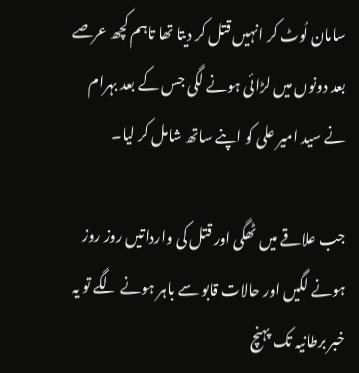سامان لُوٹ کر انہیں قتل کر دیتا تھا تاہم کچھ عرصے بعد دونوں میں لڑائی ہونے لگی جس کے بعد بہرام نے سید امیر علی کو اپنے ساتھ شامل کر لیا۔

جب علاقے میں ٹھگی اور قتل کی وارداتیں روز روز ہونے لگیں اور حالات قابو سے باہر ہونے لگے تو یہ خبر برطانیہ تک پہنچ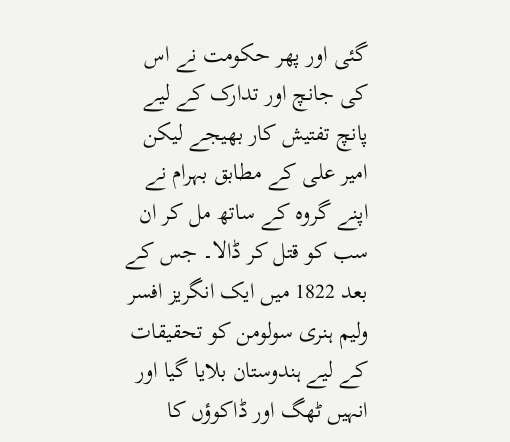گئی اور پھر حکومت نے اس کی جانچ اور تدارک کے لیے پانچ تفتیش کار بھیجے لیکن امیر علی کے مطابق بہرام نے اپنے گروہ کے ساتھ مل کر ان سب کو قتل کر ڈالا۔ جس کے بعد 1822 میں ایک انگریز افسر ولیم ہنری سولومن کو تحقیقات کے لیے ہندوستان بلایا گیا اور انہیں ٹھگ اور ڈاکوؤں کا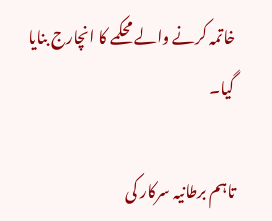خاتمہ کرنے والے محکمے کا انچارج بنایا گيا۔

تاہم برطانیہ سرکار کی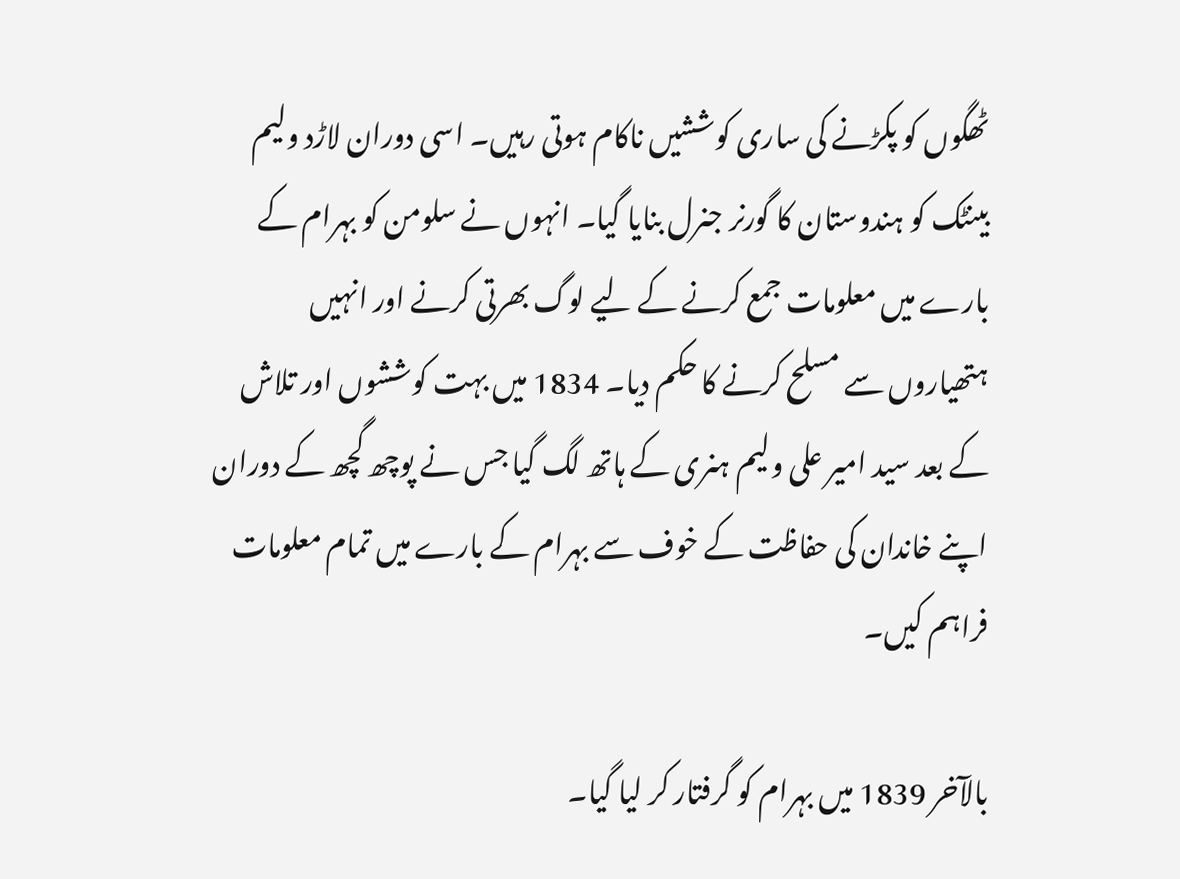ٹھگوں کو پکڑنے کی ساری کوششیں ناکام ہوتی رہیں۔ اسی دوران لاڑد ولیم بینٹک کو ہندوستان کا گورنر جنرل بنایا گیا۔ انہوں نے سلومن کو بہرام کے بارے میں معلومات جمع کرنے کے لیے لوگ بھرتی کرنے اور انہیں ہتھیاروں سے مسلح کرنے کا حکم دیا۔ 1834 میں بہت کوششوں اور تلاش کے بعد سید امیر علی ولیم ہنری کے ہاتھ لگ گیا جس نے پوچھ گچھ کے دوران اپنے خاندان کی حفاظت کے خوف سے بہرام کے بارے میں تمام معلومات فراہم کیں۔

بالآخر 1839 میں بہرام کو گرفتار کر لیا گیا۔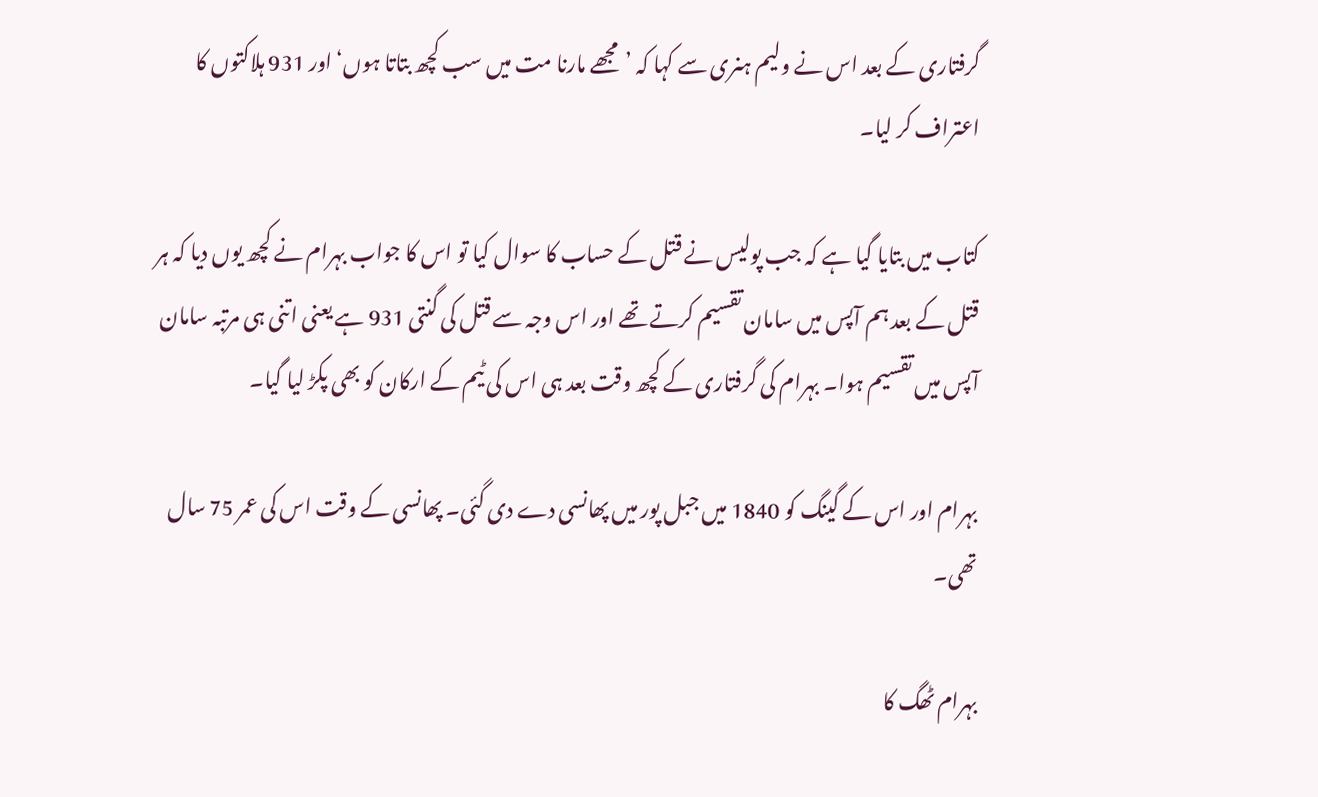گرفتاری کے بعد اس نے ولیم ہنری سے کہا کہ ’مجھے مارنا مت میں سب کچھ بتاتا ہوں‘ اور 931 ہلاکتوں کا اعتراف کر لیا۔

کتاب میں بتایا گیا ہے کہ جب پولیس نے قتل کے حساب کا سوال کیا تو اس کا جواب بہرام نے کچھ یوں دیا کہ ہر قتل کے بعد ہم آپس میں سامان تقسیم کرتے تھے اور اس وجہ سے قتل کی گنتی 931 ہے یعنی اتنی ہی مرتبہ سامان آپس میں تقسیم ہوا۔ بہرام کی گرفتاری کے کچھ وقت بعد ہی اس کی ٹیم کے ارکان کو بھی پکڑ لیا گیا۔

بہرام اور اس کے گینگ کو 1840 میں جبل پور میں پھانسی دے دی گئی۔ پھانسی کے وقت اس کی عمر 75 سال تھی۔

بہرام ٹھگ کا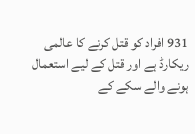931 افراد کو قتل کرنے کا عالمی ریکارڈ ہے اور قتل کے لیے استعمال ہونے والے سکے کے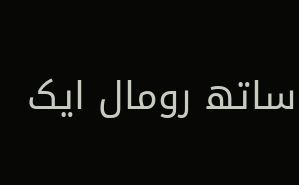ساتھ رومال ایک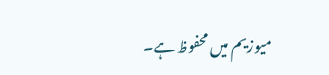میوزیم میں محفوظ ہے۔